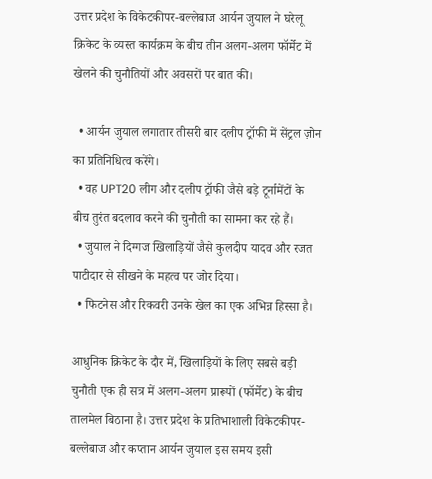उत्तर प्रदेश के विकेटकीपर-बल्लेबाज आर्यन जुयाल ने घरेलू क्रिकेट के व्यस्त कार्यक्रम के बीच तीन अलग-अलग फॉर्मेट में खेलने की चुनौतियों और अवसरों पर बात की।

  • आर्यन जुयाल लगातार तीसरी बार दलीप ट्रॉफी में सेंट्रल ज़ोन का प्रतिनिधित्व करेंगे।
  • वह UPT20 लीग और दलीप ट्रॉफी जैसे बड़े टूर्नामेंटों के बीच तुरंत बदलाव करने की चुनौती का सामना कर रहे हैं।
  • जुयाल ने दिग्गज खिलाड़ियों जैसे कुलदीप यादव और रजत पाटीदार से सीखने के महत्व पर जोर दिया।
  • फिटनेस और रिकवरी उनके खेल का एक अभिन्न हिस्सा है।

आधुनिक क्रिकेट के दौर में, खिलाड़ियों के लिए सबसे बड़ी चुनौती एक ही सत्र में अलग-अलग प्रारूपों (फॉर्मेट) के बीच तालमेल बिठाना है। उत्तर प्रदेश के प्रतिभाशाली विकेटकीपर-बल्लेबाज और कप्तान आर्यन जुयाल इस समय इसी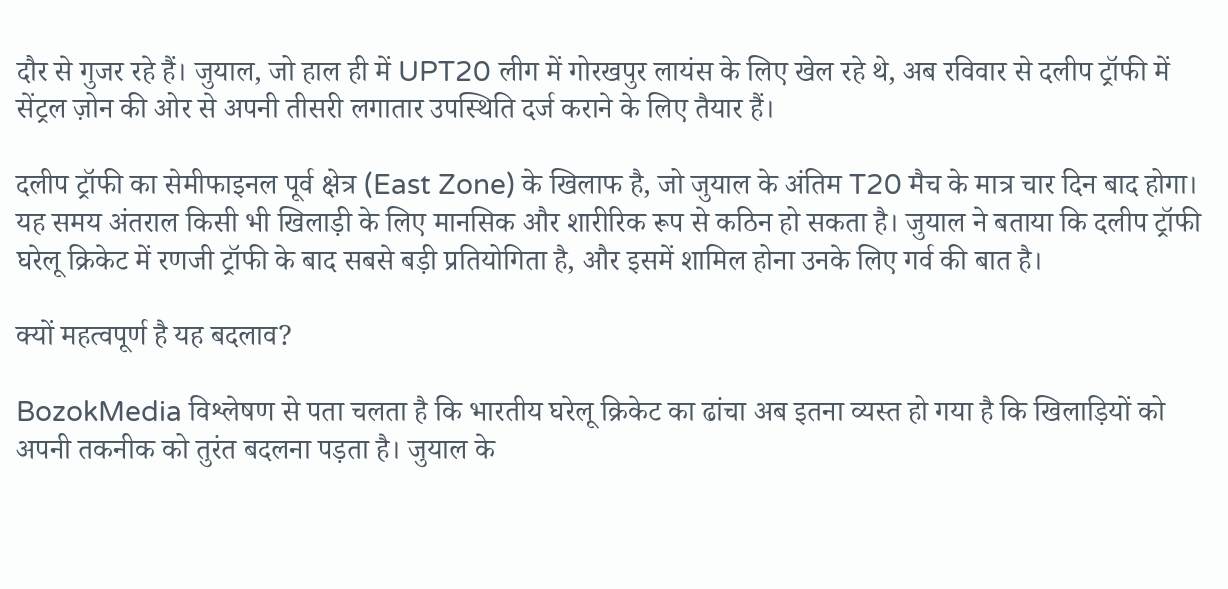दौर से गुजर रहे हैं। जुयाल, जो हाल ही में UPT20 लीग में गोरखपुर लायंस के लिए खेल रहे थे, अब रविवार से दलीप ट्रॉफी में सेंट्रल ज़ोन की ओर से अपनी तीसरी लगातार उपस्थिति दर्ज कराने के लिए तैयार हैं।

दलीप ट्रॉफी का सेमीफाइनल पूर्व क्षेत्र (East Zone) के खिलाफ है, जो जुयाल के अंतिम T20 मैच के मात्र चार दिन बाद होगा। यह समय अंतराल किसी भी खिलाड़ी के लिए मानसिक और शारीरिक रूप से कठिन हो सकता है। जुयाल ने बताया कि दलीप ट्रॉफी घरेलू क्रिकेट में रणजी ट्रॉफी के बाद सबसे बड़ी प्रतियोगिता है, और इसमें शामिल होना उनके लिए गर्व की बात है।

क्यों महत्वपूर्ण है यह बदलाव?

BozokMedia विश्लेषण से पता चलता है कि भारतीय घरेलू क्रिकेट का ढांचा अब इतना व्यस्त हो गया है कि खिलाड़ियों को अपनी तकनीक को तुरंत बदलना पड़ता है। जुयाल के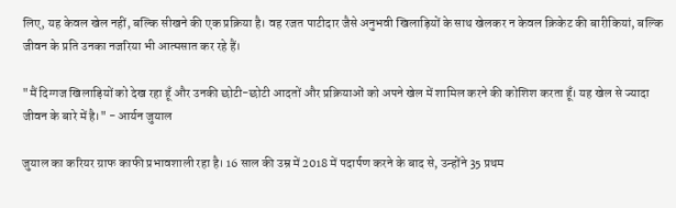लिए, यह केवल खेल नहीं, बल्कि सीखने की एक प्रक्रिया है। वह रजत पाटीदार जैसे अनुभवी खिलाड़ियों के साथ खेलकर न केवल क्रिकेट की बारीकियां, बल्कि जीवन के प्रति उनका नजरिया भी आत्मसात कर रहे हैं।

"मैं दिग्गज खिलाड़ियों को देख रहा हूँ और उनकी छोटी-छोटी आदतों और प्रक्रियाओं को अपने खेल में शामिल करने की कोशिश करता हूँ। यह खेल से ज्यादा जीवन के बारे में है।" - आर्यन जुयाल

जुयाल का करियर ग्राफ काफी प्रभावशाली रहा है। 16 साल की उम्र में 2018 में पदार्पण करने के बाद से, उन्होंने 35 प्रथम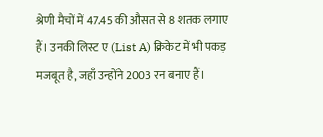श्रेणी मैचों में 47.45 की औसत से 8 शतक लगाए हैं। उनकी लिस्ट ए (List A) क्रिकेट में भी पकड़ मजबूत है, जहाँ उन्होंने 2003 रन बनाए हैं।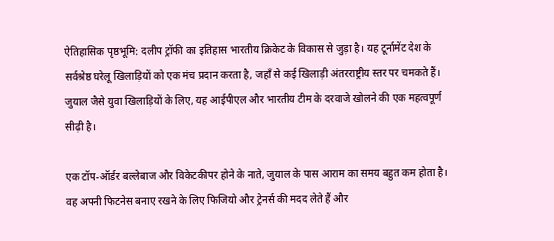ऐतिहासिक पृष्ठभूमि: दलीप ट्रॉफी का इतिहास भारतीय क्रिकेट के विकास से जुड़ा है। यह टूर्नामेंट देश के सर्वश्रेष्ठ घरेलू खिलाड़ियों को एक मंच प्रदान करता है, जहाँ से कई खिलाड़ी अंतरराष्ट्रीय स्तर पर चमकते हैं। जुयाल जैसे युवा खिलाड़ियों के लिए, यह आईपीएल और भारतीय टीम के दरवाजे खोलने की एक महत्वपूर्ण सीढ़ी है।

एक टॉप-ऑर्डर बल्लेबाज और विकेटकीपर होने के नाते, जुयाल के पास आराम का समय बहुत कम होता है। वह अपनी फिटनेस बनाए रखने के लिए फिजियो और ट्रेनर्स की मदद लेते हैं और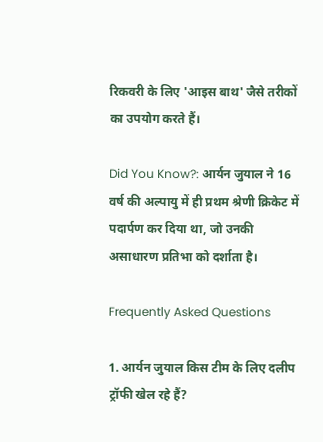रिकवरी के लिए 'आइस बाथ' जैसे तरीकों का उपयोग करते हैं।

Did You Know?: आर्यन जुयाल ने 16 वर्ष की अल्पायु में ही प्रथम श्रेणी क्रिकेट में पदार्पण कर दिया था, जो उनकी असाधारण प्रतिभा को दर्शाता है।

Frequently Asked Questions

1. आर्यन जुयाल किस टीम के लिए दलीप ट्रॉफी खेल रहे हैं?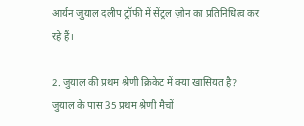आर्यन जुयाल दलीप ट्रॉफी में सेंट्रल ज़ोन का प्रतिनिधित्व कर रहे हैं।

2. जुयाल की प्रथम श्रेणी क्रिकेट में क्या खासियत है?
जुयाल के पास 35 प्रथम श्रेणी मैचों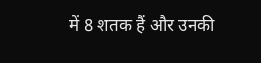में 8 शतक हैं और उनकी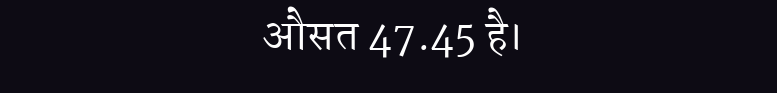औसत 47.45 है।